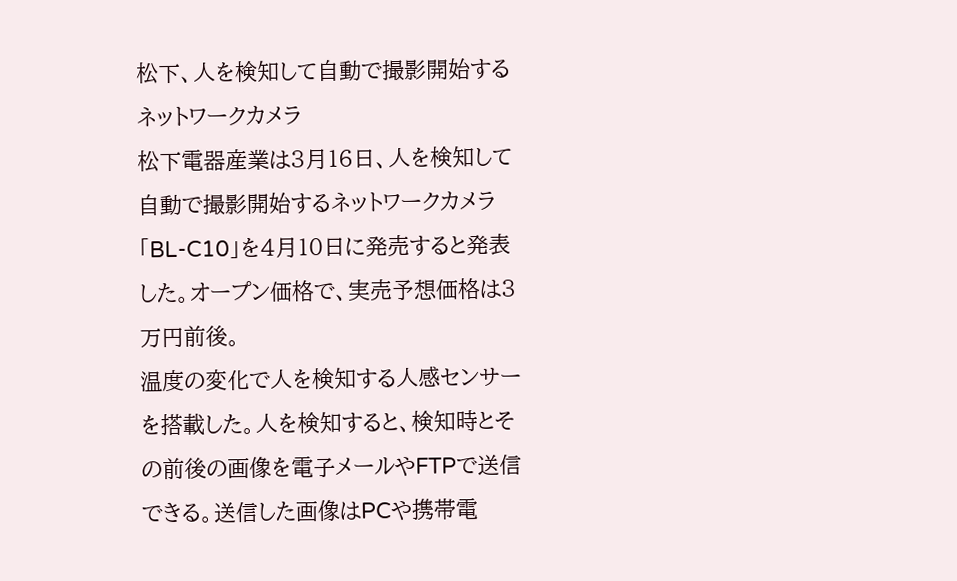松下、人を検知して自動で撮影開始するネットワークカメラ
松下電器産業は3月16日、人を検知して自動で撮影開始するネットワークカメラ「BL-C10」を4月10日に発売すると発表した。オープン価格で、実売予想価格は3万円前後。
温度の変化で人を検知する人感センサーを搭載した。人を検知すると、検知時とその前後の画像を電子メールやFTPで送信できる。送信した画像はPCや携帯電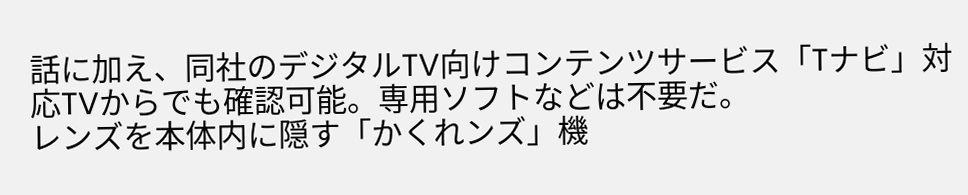話に加え、同社のデジタルTV向けコンテンツサービス「Tナビ」対応TVからでも確認可能。専用ソフトなどは不要だ。
レンズを本体内に隠す「かくれンズ」機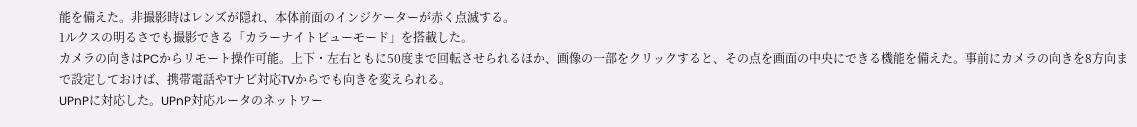能を備えた。非撮影時はレンズが隠れ、本体前面のインジケーターが赤く点滅する。
1ルクスの明るさでも撮影できる「カラーナイトビューモード」を搭載した。
カメラの向きはPCからリモート操作可能。上下・左右ともに50度まで回転させられるほか、画像の一部をクリックすると、その点を画面の中央にできる機能を備えた。事前にカメラの向きを8方向まで設定しておけば、携帯電話やTナビ対応TVからでも向きを変えられる。
UPnPに対応した。UPnP対応ルータのネットワー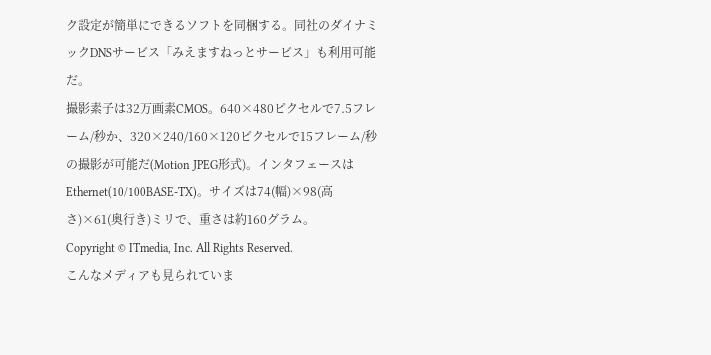ク設定が簡単にできるソフトを同梱する。同社のダイナミックDNSサービス「みえますねっとサービス」も利用可能だ。
撮影素子は32万画素CMOS。640×480ピクセルで7.5フレーム/秒か、320×240/160×120ピクセルで15フレーム/秒の撮影が可能だ(Motion JPEG形式)。インタフェースはEthernet(10/100BASE-TX)。サイズは74(幅)×98(高さ)×61(奥行き)ミリで、重さは約160グラム。
Copyright © ITmedia, Inc. All Rights Reserved.
こんなメディアも見られていま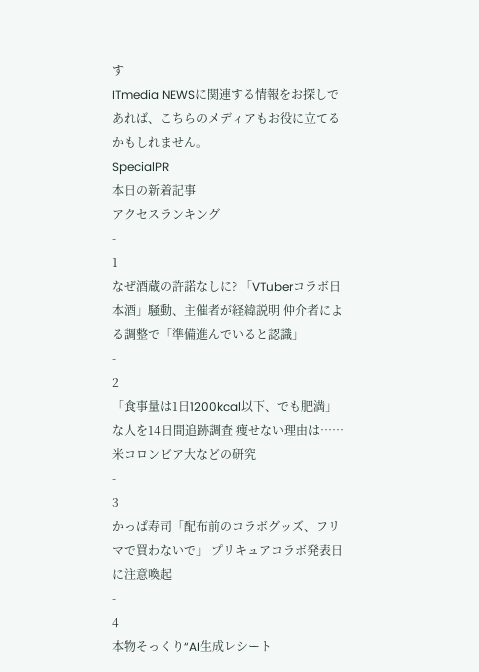す
ITmedia NEWSに関連する情報をお探しであれば、こちらのメディアもお役に立てるかもしれません。
SpecialPR
本日の新着記事
アクセスランキング
-
1
なぜ酒蔵の許諾なしに? 「VTuberコラボ日本酒」騒動、主催者が経緯説明 仲介者による調整で「準備進んでいると認識」
-
2
「食事量は1日1200kcal以下、でも肥満」な人を14日間追跡調査 痩せない理由は……米コロンビア大などの研究
-
3
かっぱ寿司「配布前のコラボグッズ、フリマで買わないで」 プリキュアコラボ発表日に注意喚起
-
4
本物そっくり“AI生成レシート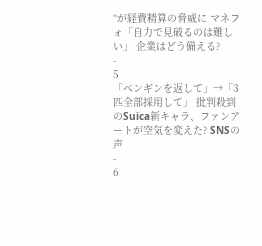“が経費精算の脅威に マネフォ「自力で見破るのは難しい」 企業はどう備える?
-
5
「ペンギンを返して」→「3匹全部採用して」 批判殺到のSuica新キャラ、ファンアートが空気を変えた? SNSの声
-
6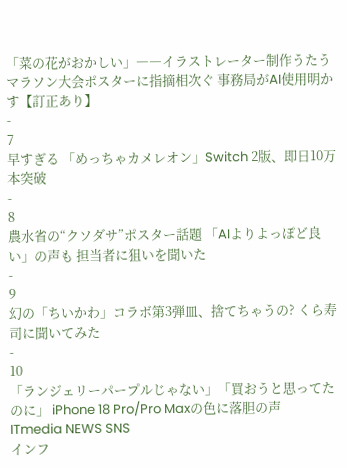「菜の花がおかしい」――イラストレーター制作うたうマラソン大会ポスターに指摘相次ぐ 事務局がAI使用明かす【訂正あり】
-
7
早すぎる 「めっちゃカメレオン」Switch 2版、即日10万本突破
-
8
農水省の“クソダサ”ポスター話題 「AIよりよっぽど良い」の声も 担当者に狙いを聞いた
-
9
幻の「ちいかわ」コラボ第3弾皿、捨てちゃうの? くら寿司に聞いてみた
-
10
「ランジェリーパープルじゃない」「買おうと思ってたのに」 iPhone 18 Pro/Pro Maxの色に落胆の声
ITmedia NEWS SNS
インフ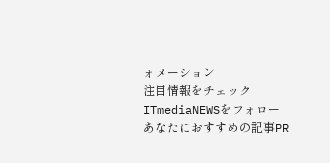ォメーション
注目情報をチェック
ITmediaNEWSをフォロー
あなたにおすすめの記事PR